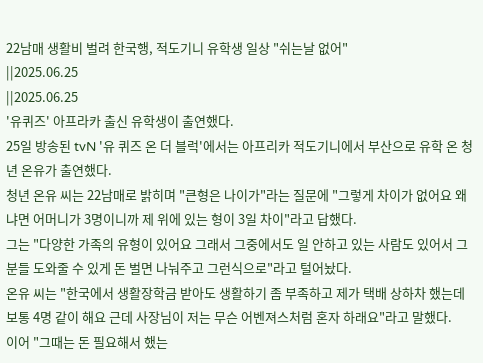22남매 생활비 벌려 한국행, 적도기니 유학생 일상 "쉬는날 없어"
||2025.06.25
||2025.06.25
'유퀴즈' 아프라카 출신 유학생이 출연했다.
25일 방송된 tvN '유 퀴즈 온 더 블럭'에서는 아프리카 적도기니에서 부산으로 유학 온 청년 온유가 출연했다.
청년 온유 씨는 22남매로 밝히며 "큰형은 나이가"라는 질문에 "그렇게 차이가 없어요 왜냐면 어머니가 3명이니까 제 위에 있는 형이 3일 차이"라고 답했다.
그는 "다양한 가족의 유형이 있어요 그래서 그중에서도 일 안하고 있는 사람도 있어서 그분들 도와줄 수 있게 돈 벌면 나눠주고 그런식으로"라고 털어놨다.
온유 씨는 "한국에서 생활장학금 받아도 생활하기 좀 부족하고 제가 택배 상하차 했는데 보통 4명 같이 해요 근데 사장님이 저는 무슨 어벤져스처럼 혼자 하래요"라고 말했다.
이어 "그때는 돈 필요해서 했는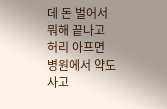데 돈 벌어서 뭐해 끝나고 허리 아프면 병원에서 약도 사고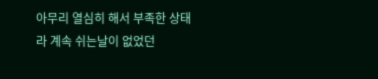아무리 열심히 해서 부족한 상태라 계속 쉬는날이 없었던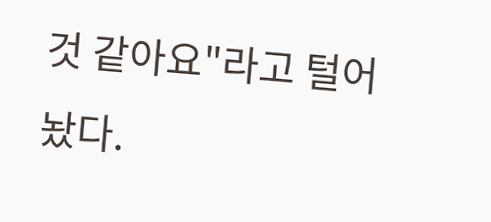것 같아요"라고 털어놨다.